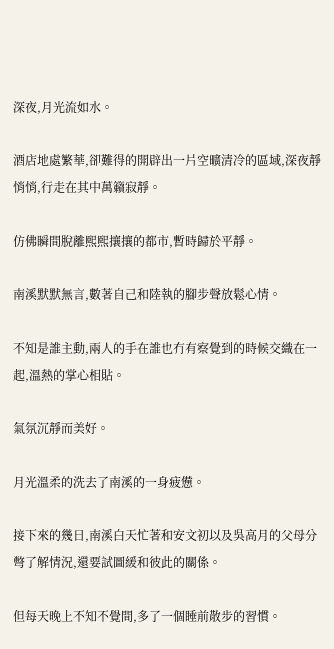深夜,月光流如水。

酒店地處繁華,卻難得的開辟出一片空曠清冷的區域,深夜靜悄悄,行走在其中萬籟寂靜。

仿佛瞬間脫離熙熙攘攘的都市,暫時歸於平靜。

南溪默默無言,數著自己和陸執的腳步聲放鬆心情。

不知是誰主動,兩人的手在誰也冇有察覺到的時候交織在一起,溫熱的掌心相貼。

氣氛沉靜而美好。

月光溫柔的洗去了南溪的一身疲憊。

接下來的幾日,南溪白天忙著和安文初以及吳高月的父母分彆了解情況,還要試圖緩和彼此的關係。

但每天晚上不知不覺間,多了一個睡前散步的習慣。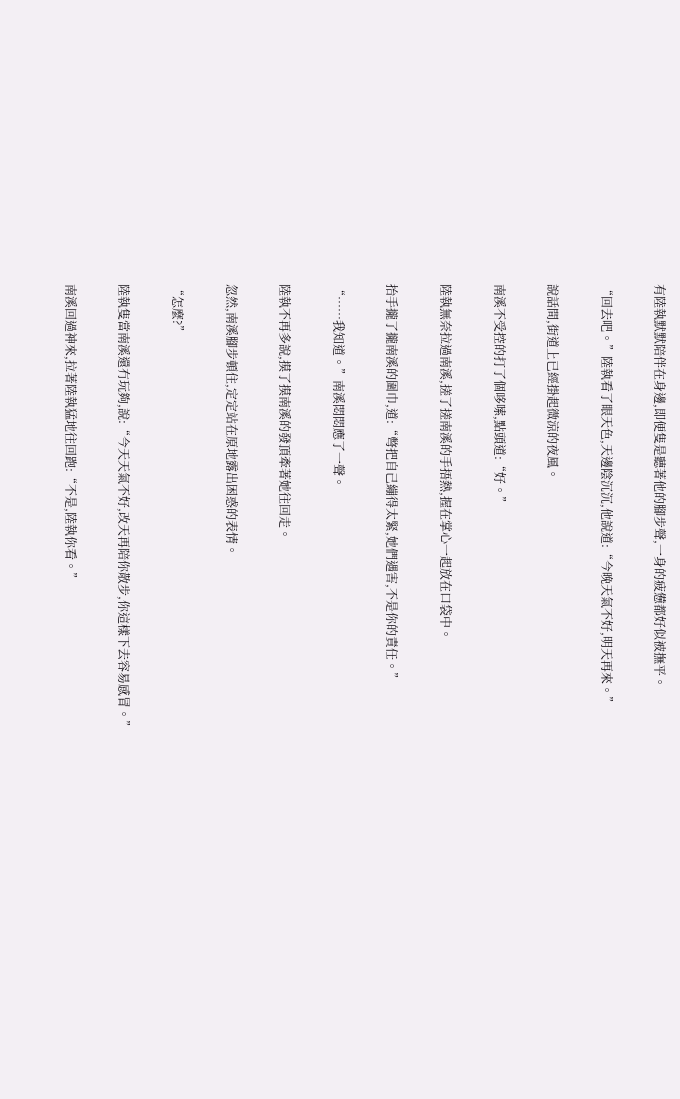有陸執默默陪伴在身邊,即便隻是聽著他的腳步聲,一身的疲憊都好似被撫平。

“回去吧。”陸執看了眼天色,天邊陰沉沉,他說道:“今晚天氣不好,明天再來。”

說話間,街道上已經掛起微涼的夜風。

南溪不受控的打了個哆嗦,點頭道:“好。”

陸執無奈拉過南溪,搓了搓南溪的手捂熱,握在掌心一起放在口袋中。

抬手攏了攏南溪的圍巾,道:“彆把自己繃得太緊,她們遇害,不是你的責任。”

“……我知道。”南溪悶悶應了一聲。

陸執不再多說,摸了摸南溪的發頂牽著她往回走。

忽然,南溪腳步頓住,定定站在原地露出困惑的表情。

“怎麼?”

陸執隻當南溪還冇玩夠,說:“今天天氣不好,改天再陪你散步,你這樣下去容易感冒。”

南溪回過神來,拉著陸執猛地往回跑:“不是,陸執你看。”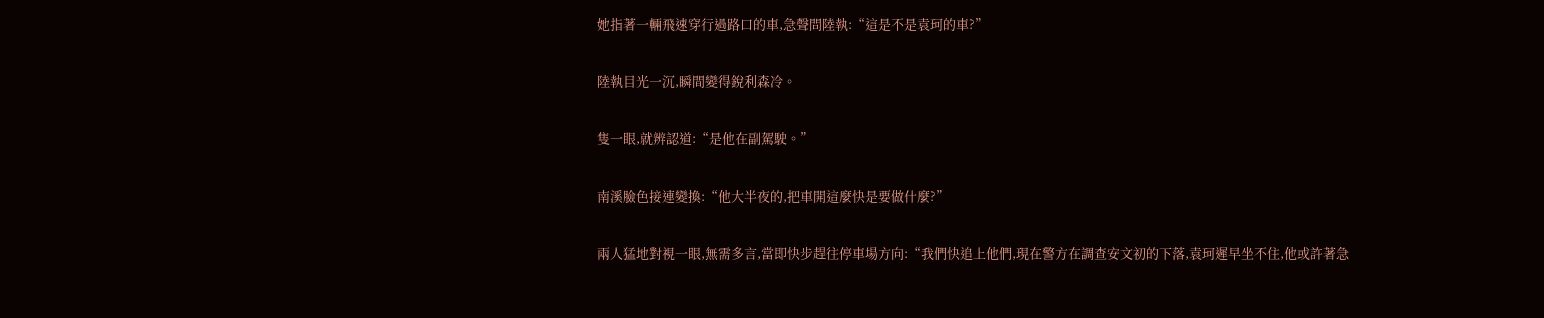她指著一輛飛速穿行過路口的車,急聲問陸執:“這是不是袁珂的車?”

陸執目光一沉,瞬間變得銳利森冷。

隻一眼,就辨認道:“是他在副駕駛。”

南溪臉色接連變換:“他大半夜的,把車開這麼快是要做什麼?”

兩人猛地對視一眼,無需多言,當即快步趕往停車場方向:“我們快追上他們,現在警方在調查安文初的下落,袁珂遲早坐不住,他或許著急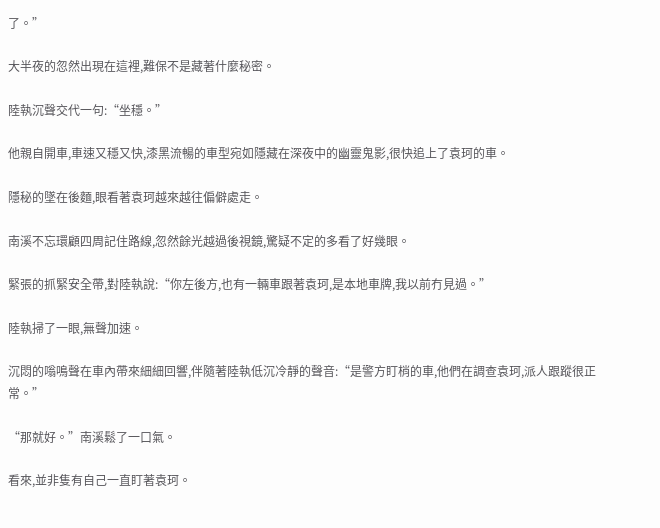了。”

大半夜的忽然出現在這裡,難保不是藏著什麼秘密。

陸執沉聲交代一句:“坐穩。”

他親自開車,車速又穩又快,漆黑流暢的車型宛如隱藏在深夜中的幽靈鬼影,很快追上了袁珂的車。

隱秘的墜在後麵,眼看著袁珂越來越往偏僻處走。

南溪不忘環顧四周記住路線,忽然餘光越過後視鏡,驚疑不定的多看了好幾眼。

緊張的抓緊安全帶,對陸執說:“你左後方,也有一輛車跟著袁珂,是本地車牌,我以前冇見過。”

陸執掃了一眼,無聲加速。

沉悶的嗡鳴聲在車內帶來細細回響,伴隨著陸執低沉冷靜的聲音:“是警方盯梢的車,他們在調查袁珂,派人跟蹤很正常。”

“那就好。”南溪鬆了一口氣。

看來,並非隻有自己一直盯著袁珂。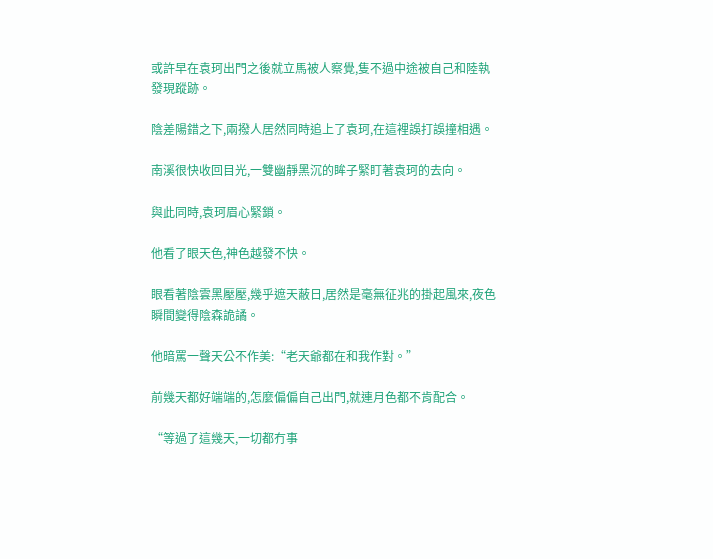或許早在袁珂出門之後就立馬被人察覺,隻不過中途被自己和陸執發現蹤跡。

陰差陽錯之下,兩撥人居然同時追上了袁珂,在這裡誤打誤撞相遇。

南溪很快收回目光,一雙幽靜黑沉的眸子緊盯著袁珂的去向。

與此同時,袁珂眉心緊鎖。

他看了眼天色,神色越發不快。

眼看著陰雲黑壓壓,幾乎遮天蔽日,居然是毫無征兆的掛起風來,夜色瞬間變得陰森詭譎。

他暗罵一聲天公不作美:“老天爺都在和我作對。”

前幾天都好端端的,怎麼偏偏自己出門,就連月色都不肯配合。

“等過了這幾天,一切都冇事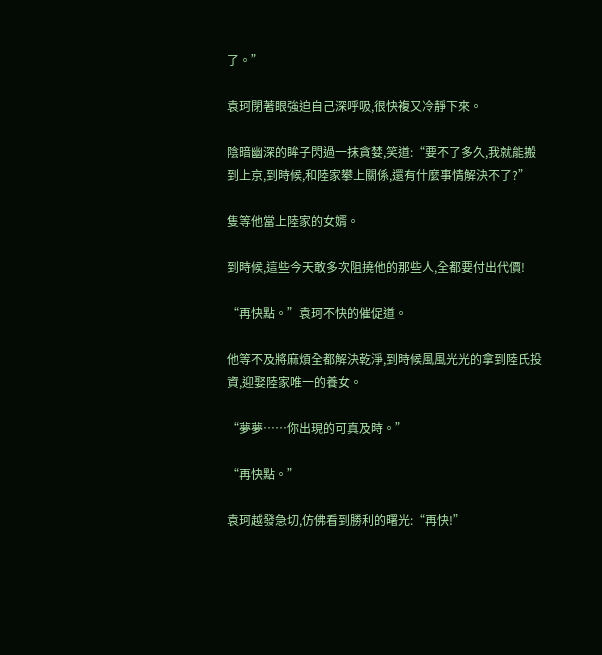了。”

袁珂閉著眼強迫自己深呼吸,很快複又冷靜下來。

陰暗幽深的眸子閃過一抹貪婪,笑道:“要不了多久,我就能搬到上京,到時候,和陸家攀上關係,還有什麼事情解決不了?”

隻等他當上陸家的女婿。

到時候,這些今天敢多次阻撓他的那些人,全都要付出代價!

“再快點。”袁珂不快的催促道。

他等不及將麻煩全都解決乾淨,到時候風風光光的拿到陸氏投資,迎娶陸家唯一的養女。

“夢夢……你出現的可真及時。”

“再快點。”

袁珂越發急切,仿佛看到勝利的曙光:“再快!”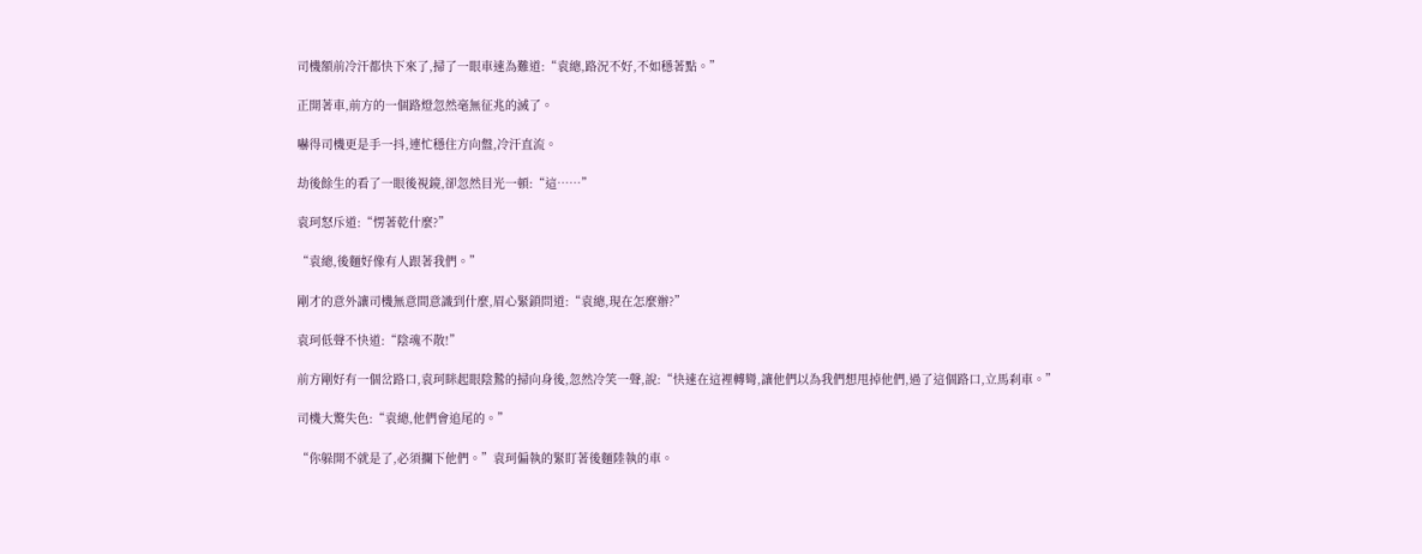司機額前冷汗都快下來了,掃了一眼車速為難道:“袁總,路況不好,不如穩著點。”

正開著車,前方的一個路燈忽然毫無征兆的滅了。

嚇得司機更是手一抖,連忙穩住方向盤,冷汗直流。

劫後餘生的看了一眼後視鏡,卻忽然目光一頓:“這……”

袁珂怒斥道:“愣著乾什麼?”

“袁總,後麵好像有人跟著我們。”

剛才的意外讓司機無意間意識到什麼,眉心緊鎖問道:“袁總,現在怎麼辦?”

袁珂低聲不快道:“陰魂不散!”

前方剛好有一個岔路口,袁珂眯起眼陰鷙的掃向身後,忽然冷笑一聲,說:“快速在這裡轉彎,讓他們以為我們想甩掉他們,過了這個路口,立馬刹車。”

司機大驚失色:“袁總,他們會追尾的。”

“你躲開不就是了,必須攔下他們。”袁珂偏執的緊盯著後麵陸執的車。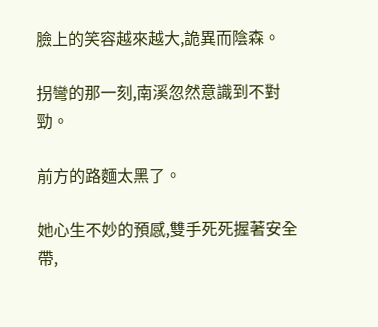臉上的笑容越來越大,詭異而陰森。

拐彎的那一刻,南溪忽然意識到不對勁。

前方的路麵太黑了。

她心生不妙的預感,雙手死死握著安全帶,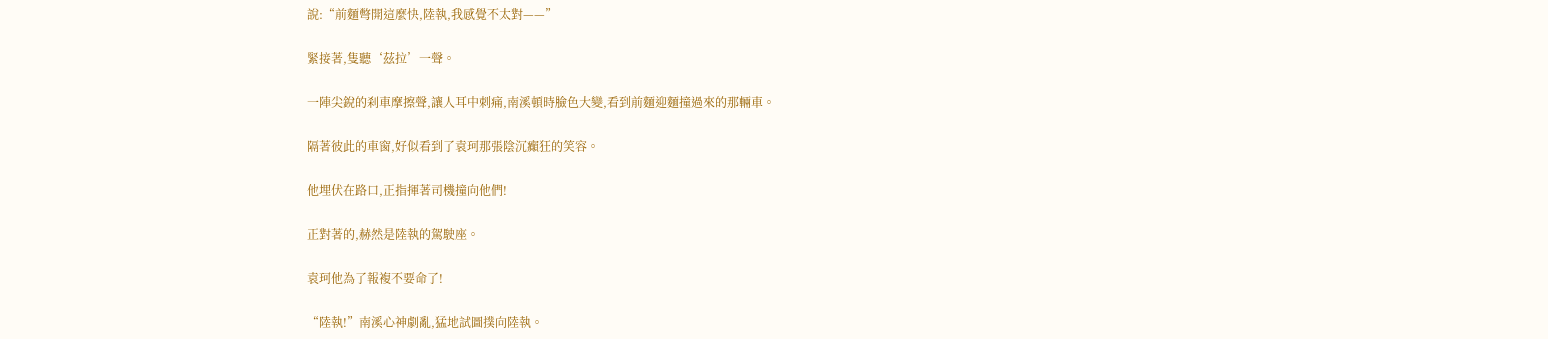說:“前麵彆開這麼快,陸執,我感覺不太對——”

緊接著,隻聽‘茲拉’一聲。

一陣尖銳的刹車摩擦聲,讓人耳中刺痛,南溪頓時臉色大變,看到前麵迎麵撞過來的那輛車。

隔著彼此的車窗,好似看到了袁珂那張陰沉癲狂的笑容。

他埋伏在路口,正指揮著司機撞向他們!

正對著的,赫然是陸執的駕駛座。

袁珂他為了報複不要命了!

“陸執!”南溪心神劇亂,猛地試圖撲向陸執。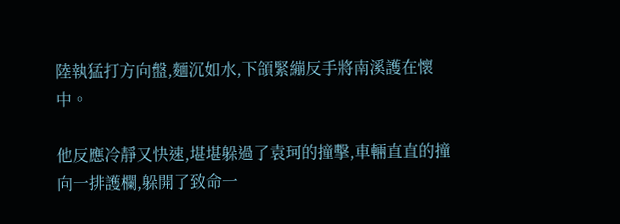陸執猛打方向盤,麵沉如水,下頜緊繃反手將南溪護在懷中。

他反應冷靜又快速,堪堪躲過了袁珂的撞擊,車輛直直的撞向一排護欄,躲開了致命一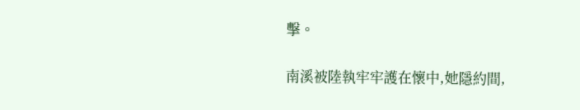擊。

南溪被陸執牢牢護在懷中,她隱約間,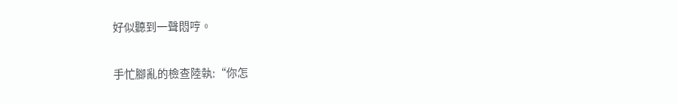好似聽到一聲悶哼。

手忙腳亂的檢查陸執:“你怎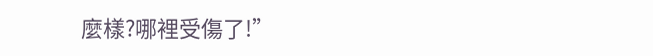麼樣?哪裡受傷了!”